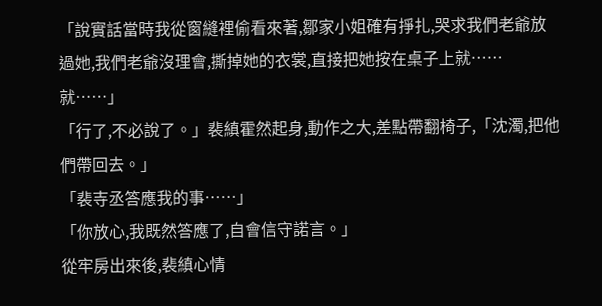「說實話當時我從窗縫裡偷看來著,鄒家小姐確有掙扎,哭求我們老爺放過她,我們老爺沒理會,撕掉她的衣裳,直接把她按在桌子上就……就……」
「行了,不必說了。」裴縝霍然起身,動作之大,差點帶翻椅子,「沈濁,把他們帶回去。」
「裴寺丞答應我的事……」
「你放心,我既然答應了,自會信守諾言。」
從牢房出來後,裴縝心情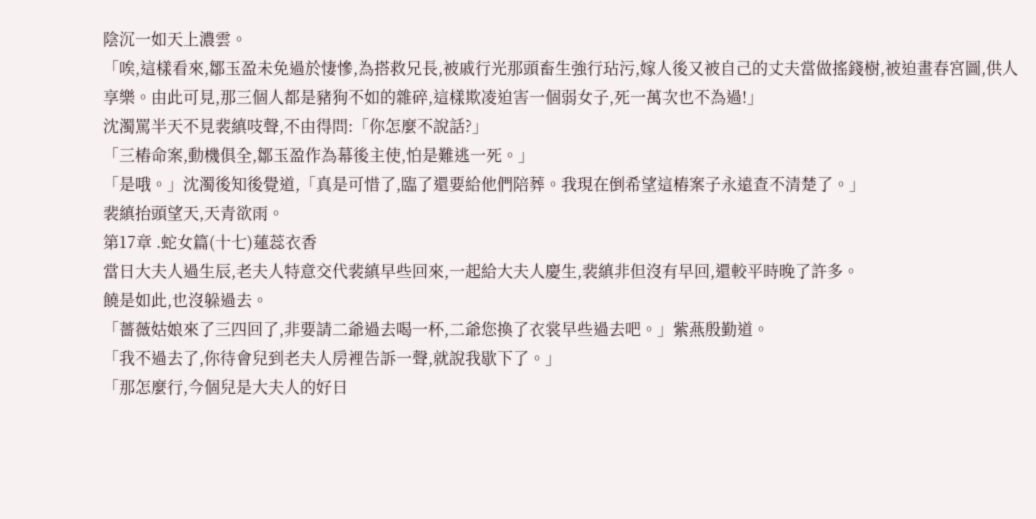陰沉一如天上濃雲。
「唉,這樣看來,鄒玉盈未免過於悽慘,為搭救兄長,被戚行光那頭畜生強行玷污,嫁人後又被自己的丈夫當做搖錢樹,被迫畫春宮圖,供人享樂。由此可見,那三個人都是豬狗不如的雜碎,這樣欺凌迫害一個弱女子,死一萬次也不為過!」
沈濁罵半天不見裴縝吱聲,不由得問:「你怎麼不說話?」
「三樁命案,動機俱全,鄒玉盈作為幕後主使,怕是難逃一死。」
「是哦。」沈濁後知後覺道,「真是可惜了,臨了還要給他們陪葬。我現在倒希望這樁案子永遠查不清楚了。」
裴縝抬頭望天,天青欲雨。
第17章 .蛇女篇(十七)蓮蕊衣香
當日大夫人過生辰,老夫人特意交代裴縝早些回來,一起給大夫人慶生,裴縝非但沒有早回,還較平時晚了許多。
饒是如此,也沒躲過去。
「薔薇姑娘來了三四回了,非要請二爺過去喝一杯,二爺您換了衣裳早些過去吧。」紫燕殷勤道。
「我不過去了,你待會兒到老夫人房裡告訴一聲,就說我歇下了。」
「那怎麼行,今個兒是大夫人的好日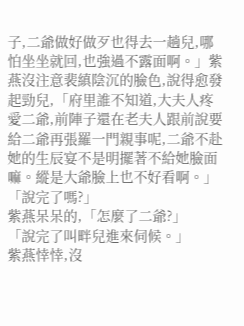子,二爺做好做歹也得去一趟兒,哪怕坐坐就回,也強過不露面啊。」紫燕沒注意裴縝陰沉的臉色,說得愈發起勁兒,「府里誰不知道,大夫人疼愛二爺,前陣子還在老夫人跟前說要給二爺再張羅一門親事呢,二爺不赴她的生辰宴不是明擺著不給她臉面嘛。縱是大爺臉上也不好看啊。」
「說完了嗎?」
紫燕呆呆的,「怎麼了二爺?」
「說完了叫畔兒進來伺候。」
紫燕悻悻,沒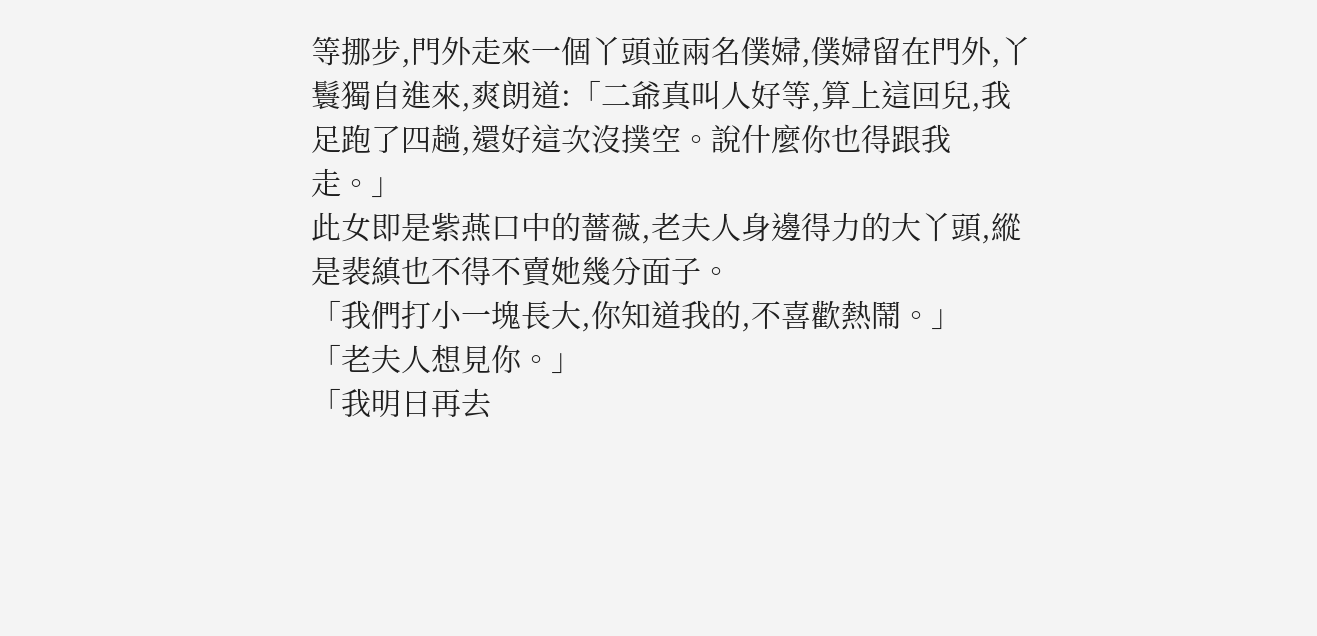等挪步,門外走來一個丫頭並兩名僕婦,僕婦留在門外,丫鬟獨自進來,爽朗道:「二爺真叫人好等,算上這回兒,我足跑了四趟,還好這次沒撲空。說什麼你也得跟我走。」
此女即是紫燕口中的薔薇,老夫人身邊得力的大丫頭,縱是裴縝也不得不賣她幾分面子。
「我們打小一塊長大,你知道我的,不喜歡熱鬧。」
「老夫人想見你。」
「我明日再去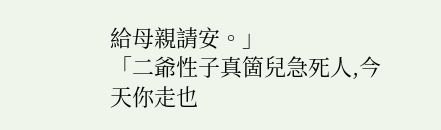給母親請安。」
「二爺性子真箇兒急死人,今天你走也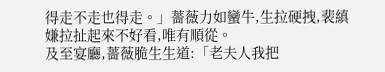得走不走也得走。」薔薇力如蠻牛,生拉硬拽,裴縝嫌拉扯起來不好看,唯有順從。
及至宴廳,薔薇脆生生道:「老夫人我把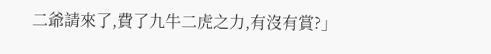二爺請來了,費了九牛二虎之力,有沒有賞?」